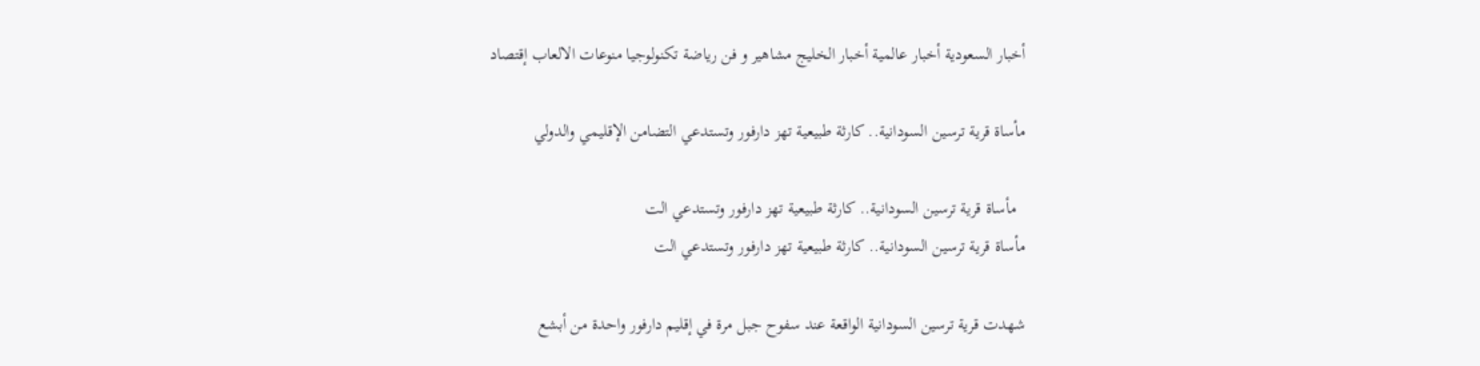أخبار السعودية أخبار عالمية أخبار الخليج مشاهير و فن رياضة تكنولوجيا منوعات الالعاب إقتصاد

مأساة قرية ترسين السودانية.. كارثة طبيعية تهز دارفور وتستدعي التضامن الإقليمي والدولي

  مأساة قرية ترسين السودانية.. كارثة طبيعية تهز دارفور وتستدعي الت
مأساة قرية ترسين السودانية.. كارثة طبيعية تهز دارفور وتستدعي الت

شهدت قرية ترسين السودانية الواقعة عند سفوح جبل مرة في إقليم دارفور واحدة من أبشع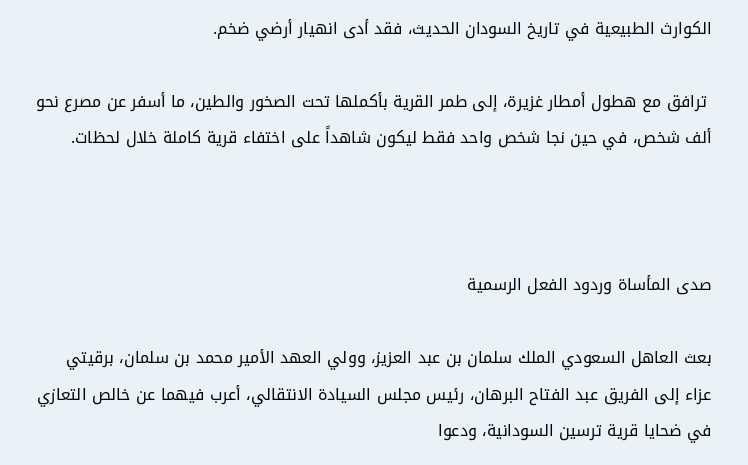الكوارث الطبيعية في تاريخ السودان الحديث، فقد أدى انهيار أرضي ضخم.

 ترافق مع هطول أمطار غزيرة، إلى طمر القرية بأكملها تحت الصخور والطين، ما أسفر عن مصرع نحو ألف شخص، في حين نجا شخص واحد فقط ليكون شاهداً على اختفاء قرية كاملة خلال لحظات.



صدى المأساة وردود الفعل الرسمية

بعث العاهل السعودي الملك سلمان بن عبد العزيز، وولي العهد الأمير محمد بن سلمان، برقيتي عزاء إلى الفريق عبد الفتاح البرهان، رئيس مجلس السيادة الانتقالي، أعرب فيهما عن خالص التعازي في ضحايا قرية ترسين السودانية، ودعوا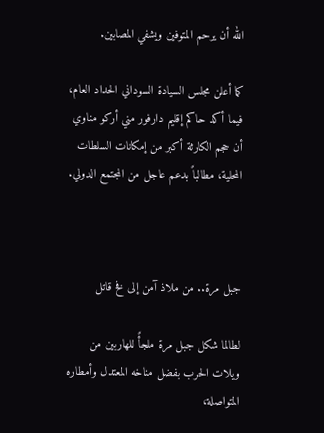الله أن يرحم المتوفين ويشفي المصابين.

كما أعلن مجلس السيادة السوداني الحداد العام، فيما أكد حاكم إقليم دارفور مني أركو مناوي أن حجم الكارثة أكبر من إمكانات السلطات المحلية، مطالباً بدعم عاجل من المجتمع الدولي.



جبل مرة.. من ملاذ آمن إلى فخ قاتل

لطالما شكل جبل مرة ملجأً للهاربين من ويلات الحرب بفضل مناخه المعتدل وأمطاره المتواصلة،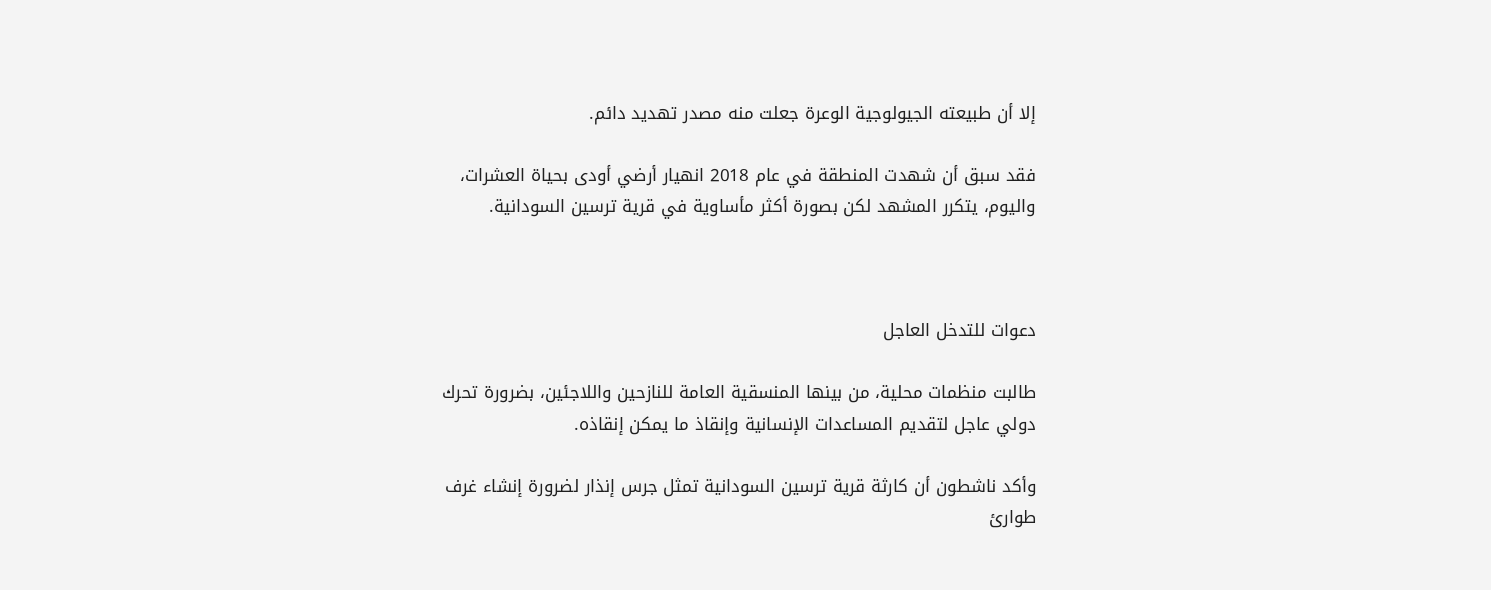إلا أن طبيعته الجيولوجية الوعرة جعلت منه مصدر تهديد دائم.

فقد سبق أن شهدت المنطقة في عام 2018 انهيار أرضي أودى بحياة العشرات، واليوم، يتكرر المشهد لكن بصورة أكثر مأساوية في قرية ترسين السودانية.



دعوات للتدخل العاجل

طالبت منظمات محلية، من بينها المنسقية العامة للنازحين واللاجئين، بضرورة تحرك دولي عاجل لتقديم المساعدات الإنسانية وإنقاذ ما يمكن إنقاذه.

وأكد ناشطون أن كارثة قرية ترسين السودانية تمثل جرس إنذار لضرورة إنشاء غرف طوارئ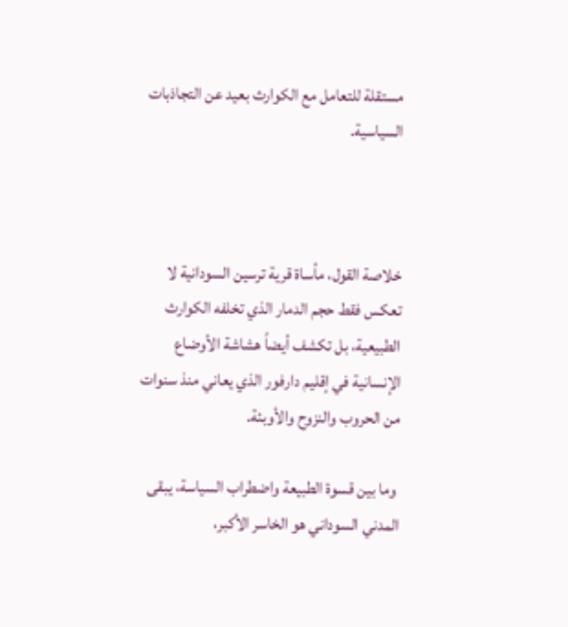مستقلة للتعامل مع الكوارث بعيد عن التجاذبات السياسية.



خلاصة القول، مأساة قرية ترسين السودانية لا تعكس فقط حجم الدمار الذي تخلفه الكوارث الطبيعية، بل تكشف أيضاً هشاشة الأوضاع الإنسانية في إقليم دارفور الذي يعاني منذ سنوات من الحروب والنزوح والأوبئة.

 وما بين قسوة الطبيعة واضطراب السياسة، يبقى المدني السوداني هو الخاسر الأكبر،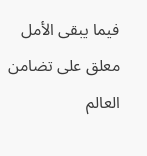فيما يبقى الأمل معلق على تضامن العالم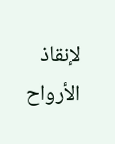لإنقاذ الأرواح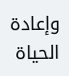وإعادة الحياة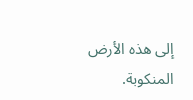إلى هذه الأرض المنكوبة.